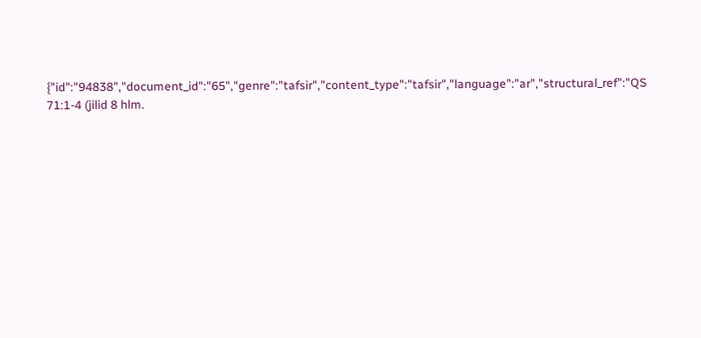{"id":"94838","document_id":"65","genre":"tafsir","content_type":"tafsir","language":"ar","structural_ref":"QS 71:1-4 (jilid 8 hlm.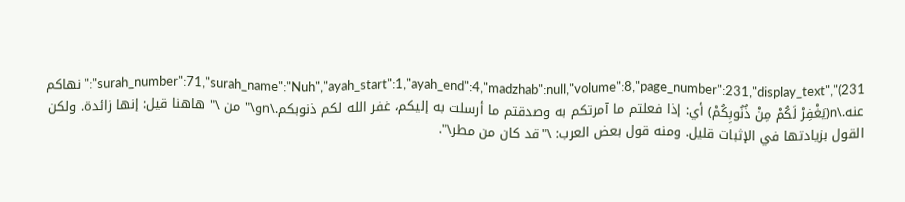231)","surah_number":71,"surah_name":"Nuh","ayah_start":1,"ayah_end":4,"madzhab":null,"volume":8,"page_number":231,"display_text":"نهاكم عنه.\n(يَغْفِرْ لَكُمْ مِنْ ذُنُوبِكُمْ) أي: إذا فعلتم ما آمرتكم به وصدقتم ما أرسلت به إليكم، غفر الله لكم ذنوبكم.\nو\" من \" هاهنا قيل: إنها زائدة. ولكن القول بزيادتها في الإثبات قليل. ومنه قول بعض العرب: \"قد كان من مطر\".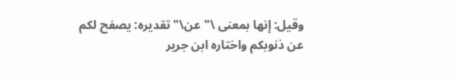وقيل: إنها بمعنى \"عن\" تقديره: يصفح لكم عن ذنوبكم واختاره ابن جرير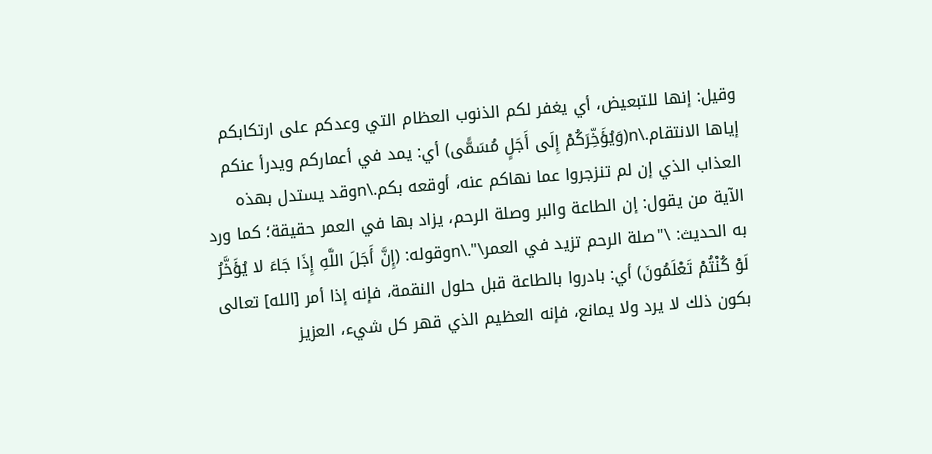وقيل: إنها للتبعيض، أي يغفر لكم الذنوب العظام التي وعدكم على ارتكابكم إياها الانتقام.\n(وَيُؤَخِّرَكُمْ إِلَى أَجَلٍ مُسَمًّى) أي: يمد في أعماركم ويدرأ عنكم العذاب الذي إن لم تنزجروا عما نهاكم عنه، أوقعه بكم.\nوقد يستدل بهذه الآية من يقول: إن الطاعة والبر وصلة الرحم، يزاد بها في العمر حقيقة؛ كما ورد به الحديث: \"صلة الرحم تزيد في العمر\".\nوقوله: (إِنَّ أَجَلَ اللَّهِ إِذَا جَاءَ لا يُؤَخَّرُ لَوْ كُنْتُمْ تَعْلَمُونَ) أي: بادروا بالطاعة قبل حلول النقمة، فإنه إذا أمر [الله] تعالى بكون ذلك لا يرد ولا يمانع، فإنه العظيم الذي قهر كل شيء، العزيز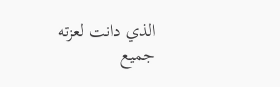الذي دانت لعزته جميع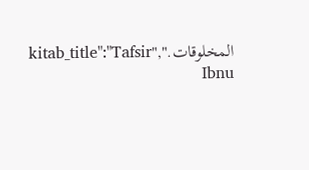المخلوقات.","kitab_title":"Tafsir Ibnu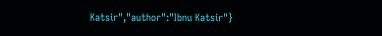Katsir","author":"Ibnu Katsir"}